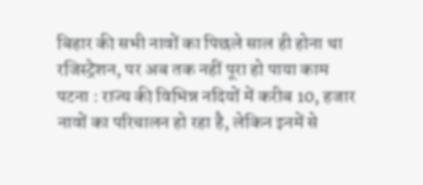बिहार की सभी नावों का पिछले साल ही होना था रजिस्ट्रेशन, पर अब तक नहीं पूरा हो पाया काम
पटना : राज्य की विभिन्न नदियों में करीब 10, हजार नावों का परिचालन हो रहा है, लेकिन इनमें से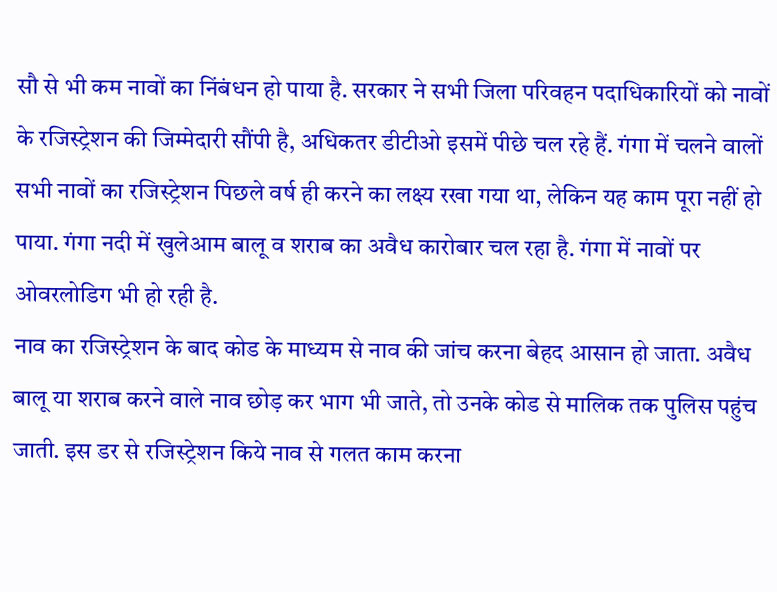सौ से भी कम नावों का निंबंधन हो पाया है. सरकार ने सभी जिला परिवहन पदाधिकारियों को नावों के रजिस्ट्रेशन की जिम्मेदारी सौंपी है, अधिकतर डीटीओ इसमें पीछे चल रहे हैं. गंगा में चलने वालों सभी नावों का रजिस्ट्रेशन पिछले वर्ष ही करने का लक्ष्य रखा गया था, लेकिन यह काम पूरा नहीं हो पाया. गंगा नदी में खुलेआम बालू व शराब का अवैध कारोबार चल रहा है. गंगा में नावों पर ओवरलोडिग भी हो रही है.
नाव का रजिस्ट्रेशन के बाद कोड के माध्यम से नाव की जांच करना बेहद आसान हो जाता. अवैध बालू या शराब करने वाले नाव छोड़ कर भाग भी जाते, तो उनके कोड से मालिक तक पुलिस पहुंच जाती. इस डर से रजिस्ट्रेशन किये नाव से गलत काम करना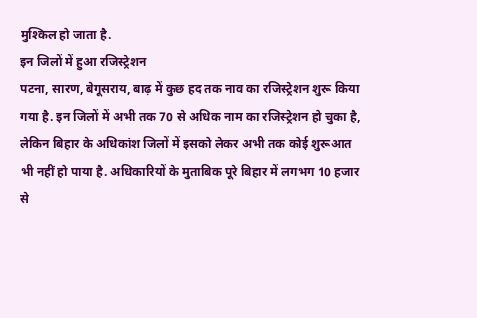मुश्किल हो जाता है.
इन जिलों में हुआ रजिस्ट्रेशन
पटना, सारण, बेगूसराय, बाढ़ में कुछ हद तक नाव का रजिस्ट्रेशन शुरू किया गया है. इन जिलों में अभी तक 70 से अधिक नाम का रजिस्ट्रेशन हो चुका है, लेकिन बिहार के अधिकांश जिलों में इसको लेकर अभी तक कोई शुरूआत भी नहीं हो पाया है. अधिकारियों के मुताबिक पूरे बिहार में लगभग 10 हजार से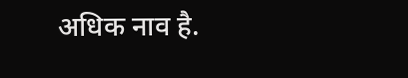अधिक नाव है.